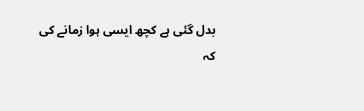بدل گئی ہے کچھ ایسی ہوا زمانے کی
کہ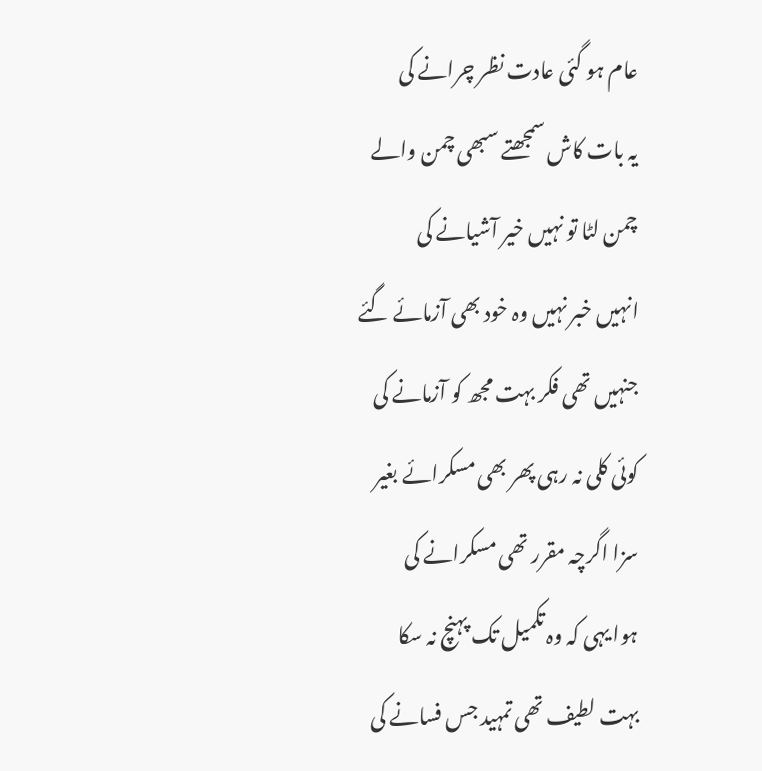عام ہو گئی عادت نظر چرانے کی
یہ بات کاش سمجھتے سبھی چمن والے
چمن لٹا تو نہیں خیر آشیانے کی
انہیں خبر نہیں وہ خود بھی آزمائے گئے
جنہیں تھی فکر بہت مجھ کو آزمانے کی
کوئی کلی نہ رہی پھر بھی مسکرائے بغیر
سزا اگرچہ مقرر تھی مسکرانے کی
ہوا یہی کہ وہ تکمیل تک پہنچ نہ سکا
بہت لطیف تھی تمہید جس فسانے کی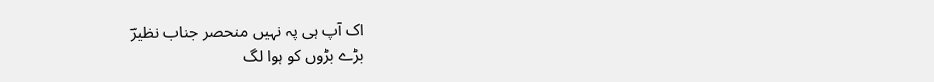اک آپ ہی پہ نہیں منحصر جناب نظیرؔ
بڑے بڑوں کو ہوا لگ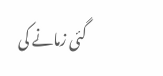گئی زمانے کی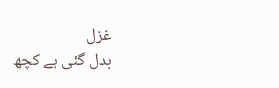غزل
بدل گئی ہے کچھ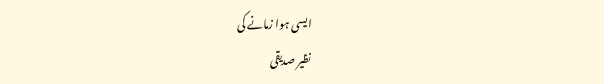ایسی ہوا زمانے کی
نظیر صدیقی